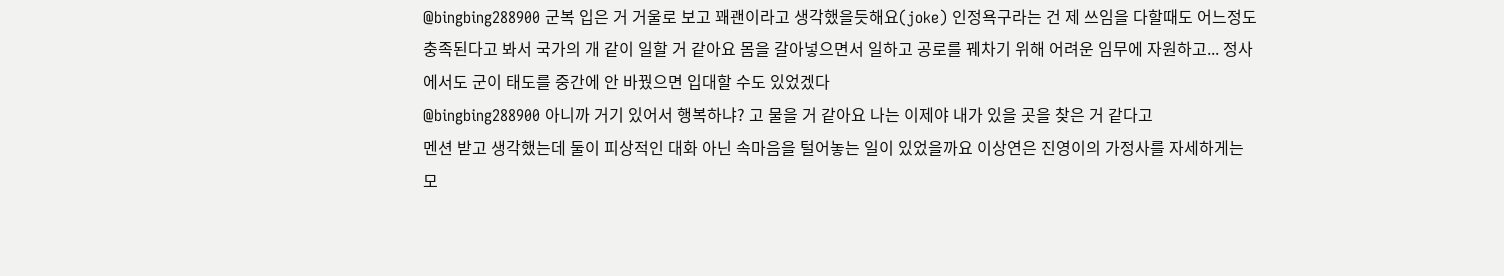@bingbing288900 군복 입은 거 거울로 보고 꽤괜이라고 생각했을듯해요(joke) 인정욕구라는 건 제 쓰임을 다할때도 어느정도 충족된다고 봐서 국가의 개 같이 일할 거 같아요 몸을 갈아넣으면서 일하고 공로를 꿰차기 위해 어려운 임무에 자원하고... 정사에서도 군이 태도를 중간에 안 바꿨으면 입대할 수도 있었겠다
@bingbing288900 아니까 거기 있어서 행복하냐? 고 물을 거 같아요 나는 이제야 내가 있을 곳을 찾은 거 같다고
멘션 받고 생각했는데 둘이 피상적인 대화 아닌 속마음을 털어놓는 일이 있었을까요 이상연은 진영이의 가정사를 자세하게는 모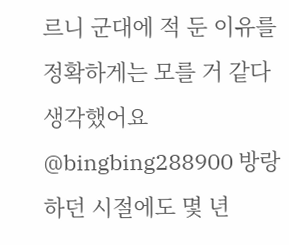르니 군대에 적 둔 이유를 정확하게는 모를 거 같다 생각했어요
@bingbing288900 방랑하던 시절에도 몇 년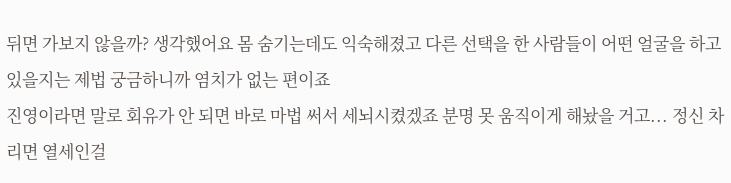뒤면 가보지 않을까? 생각했어요 몸 숨기는데도 익숙해졌고 다른 선택을 한 사람들이 어떤 얼굴을 하고 있을지는 제법 궁금하니까 염치가 없는 편이죠
진영이라면 말로 회유가 안 되면 바로 마법 써서 세뇌시켰겠죠 분명 못 움직이게 해놨을 거고... 정신 차리면 열세인걸